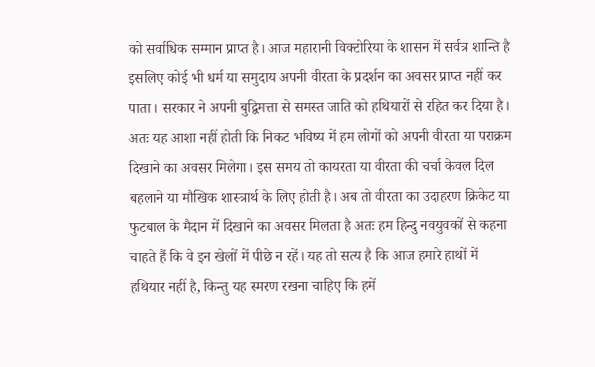को सर्वाधिक सम्मान प्राप्त है। आज महारानी विक्टोरिया के शासन में सर्वत्र शान्ति है इसलिए कोई भी धर्म या समुदाय अपनी वीरता के प्रदर्शन का अवसर प्राप्त नहीं कर पाता। सरकार ने अपनी बुद्विमत्ता से समस्त जाति को हथियारों से रहित कर दिया है। अतः यह आशा नहीं होती कि निकट भविष्य में हम लोगों को अपनी वीरता या पराक्रम दिखाने का अवसर मिलेगा। इस समय तो कायरता या वीरता की चर्चा केवल दिल बहलाने या मौखिक शास्त्रार्थ के लिए होती है। अब तो वीरता का उदाहरण क्रिकेट या फुटबाल के मैदान में दिखाने का अवसर मिलता है अतः हम हिन्दु नवयुवकों से कहना चाहते हैं कि वे इन खेलों में पीछे न रहें। यह तो सत्य है कि आज हमारे हाथों में हथियार नहीं है, किन्तु यह स्मरण रखना चाहिए कि हमें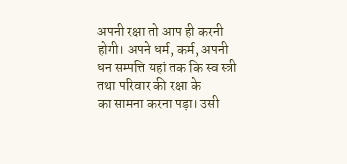अपनी रक्षा तो आप ही करनी होगी। अपने धर्म, कर्म, अपनी धन सम्पत्ति यहां तक कि स्व स्त्री तथा परिवार की रक्षा के
का सामना करना पड़ा। उसी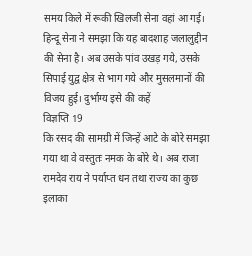समय किले में रूकी खिलजी सेना वहां आ गई। हिन्दू सेना ने समझा कि यह बादशाह जलालुद्दीन की सेना है। अब उसके पांव उखड़ गये, उसके सिपाई युद्व क्षेत्र से भाग गये और मुसलमानों की विजय हुई। दुर्भाग्य इसे की कहें
विज्ञप्ति 19
कि रसद की सामग्री में जिन्हें आटे के बोरे समझा गया था वे वस्तुतः नमक के बोरे थे। अब राजा रामदेव राय ने पर्याप्त धन तथा राज्य का कुछ इलाका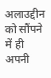अलाउद्दीन को सौंपने में ही अपनी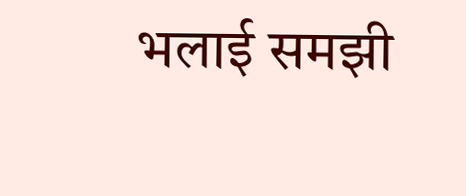भलाई समझी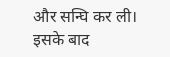और सन्घि कर ली।
इसके बाद